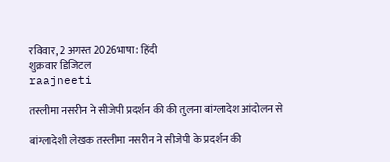रविवार, 2 अगस्त 2026भाषा: हिंदी
शुक्रवार डिजिटल
raajneeti

तस्लीमा नसरीन ने सीजेपी प्रदर्शन की की तुलना बांग्लादेश आंदोलन से

बांग्लादेशी लेखक तस्लीमा नसरीन ने सीजेपी के प्रदर्शन की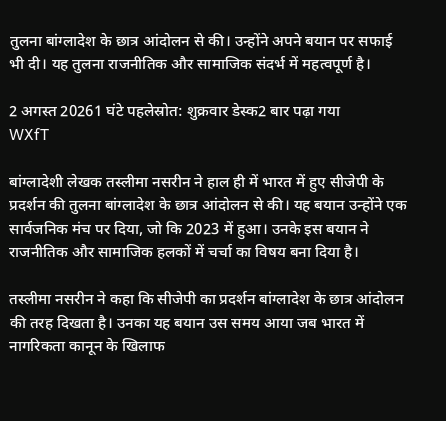तुलना बांग्लादेश के छात्र आंदोलन से की। उन्होंने अपने बयान पर सफाई भी दी। यह तुलना राजनीतिक और सामाजिक संदर्भ में महत्वपूर्ण है।

2 अगस्त 20261 घंटे पहलेस्रोत: शुक्रवार डेस्क2 बार पढ़ा गया
WXfT

बांग्लादेशी लेखक तस्लीमा नसरीन ने हाल ही में भारत में हुए सीजेपी के प्रदर्शन की तुलना बांग्लादेश के छात्र आंदोलन से की। यह बयान उन्होंने एक सार्वजनिक मंच पर दिया, जो कि 2023 में हुआ। उनके इस बयान ने राजनीतिक और सामाजिक हलकों में चर्चा का विषय बना दिया है।

तस्लीमा नसरीन ने कहा कि सीजेपी का प्रदर्शन बांग्लादेश के छात्र आंदोलन की तरह दिखता है। उनका यह बयान उस समय आया जब भारत में नागरिकता कानून के खिलाफ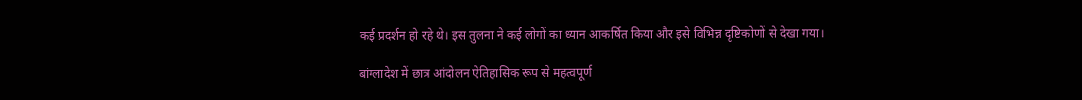कई प्रदर्शन हो रहे थे। इस तुलना ने कई लोगों का ध्यान आकर्षित किया और इसे विभिन्न दृष्टिकोणों से देखा गया।

बांग्लादेश में छात्र आंदोलन ऐतिहासिक रूप से महत्वपूर्ण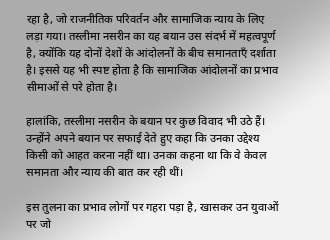रहा है, जो राजनीतिक परिवर्तन और सामाजिक न्याय के लिए लड़ा गया। तस्लीमा नसरीन का यह बयान उस संदर्भ में महत्वपूर्ण है, क्योंकि यह दोनों देशों के आंदोलनों के बीच समानताएँ दर्शाता है। इससे यह भी स्पष्ट होता है कि सामाजिक आंदोलनों का प्रभाव सीमाओं से परे होता है।

हालांकि, तस्लीमा नसरीन के बयान पर कुछ विवाद भी उठे हैं। उन्होंने अपने बयान पर सफाई देते हुए कहा कि उनका उद्देश्य किसी को आहत करना नहीं था। उनका कहना था कि वे केवल समानता और न्याय की बात कर रही थीं।

इस तुलना का प्रभाव लोगों पर गहरा पड़ा है, खासकर उन युवाओं पर जो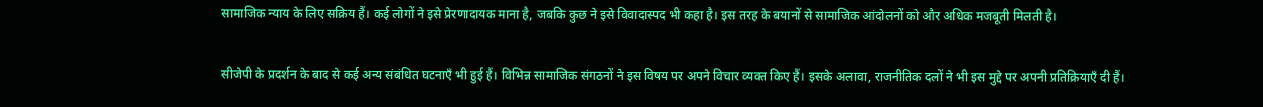सामाजिक न्याय के लिए सक्रिय हैं। कई लोगों ने इसे प्रेरणादायक माना है, जबकि कुछ ने इसे विवादास्पद भी कहा है। इस तरह के बयानों से सामाजिक आंदोलनों को और अधिक मजबूती मिलती है।

सीजेपी के प्रदर्शन के बाद से कई अन्य संबंधित घटनाएँ भी हुई हैं। विभिन्न सामाजिक संगठनों ने इस विषय पर अपने विचार व्यक्त किए हैं। इसके अलावा, राजनीतिक दलों ने भी इस मुद्दे पर अपनी प्रतिक्रियाएँ दी हैं।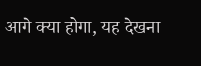आगे क्या होगा, यह देखना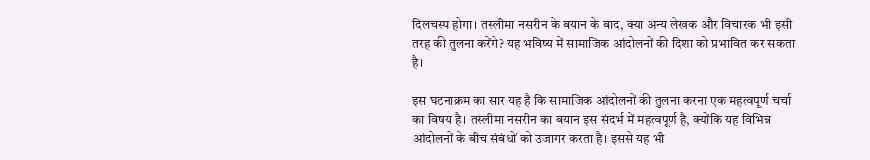दिलचस्प होगा। तस्लीमा नसरीन के बयान के बाद, क्या अन्य लेखक और विचारक भी इसी तरह की तुलना करेंगे? यह भविष्य में सामाजिक आंदोलनों की दिशा को प्रभावित कर सकता है।

इस घटनाक्रम का सार यह है कि सामाजिक आंदोलनों की तुलना करना एक महत्वपूर्ण चर्चा का विषय है। तस्लीमा नसरीन का बयान इस संदर्भ में महत्वपूर्ण है, क्योंकि यह विभिन्न आंदोलनों के बीच संबंधों को उजागर करता है। इससे यह भी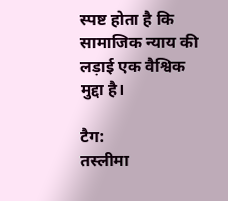स्पष्ट होता है कि सामाजिक न्याय की लड़ाई एक वैश्विक मुद्दा है।

टैग:
तस्लीमा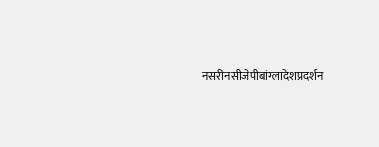नसरीनसीजेपीबांग्लादेशप्रदर्शन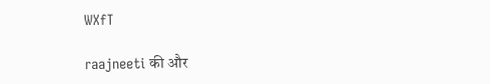WXfT

raajneeti की और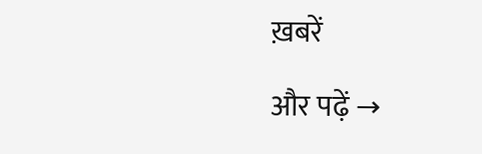ख़बरें

और पढ़ें →